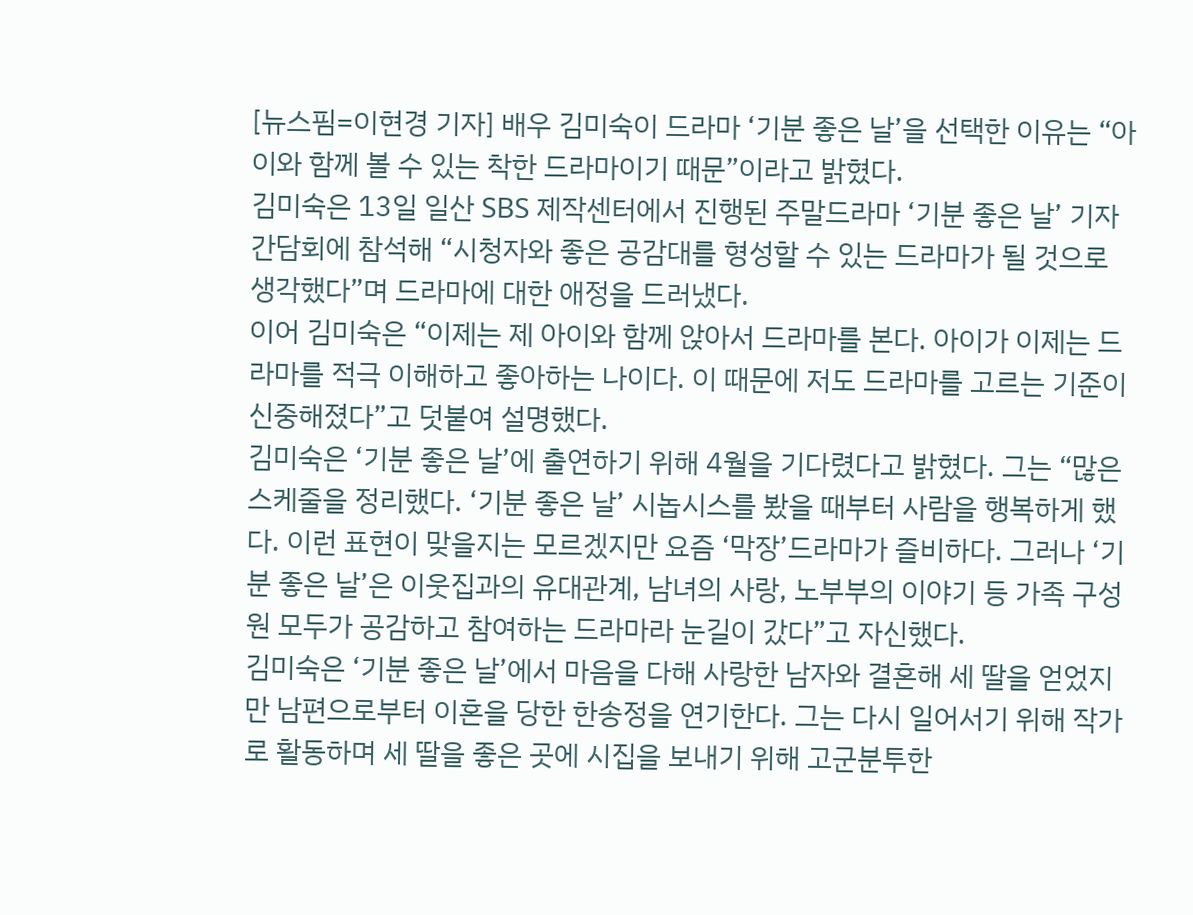[뉴스핌=이현경 기자] 배우 김미숙이 드라마 ‘기분 좋은 날’을 선택한 이유는 “아이와 함께 볼 수 있는 착한 드라마이기 때문”이라고 밝혔다.
김미숙은 13일 일산 SBS 제작센터에서 진행된 주말드라마 ‘기분 좋은 날’ 기자간담회에 참석해 “시청자와 좋은 공감대를 형성할 수 있는 드라마가 될 것으로 생각했다”며 드라마에 대한 애정을 드러냈다.
이어 김미숙은 “이제는 제 아이와 함께 앉아서 드라마를 본다. 아이가 이제는 드라마를 적극 이해하고 좋아하는 나이다. 이 때문에 저도 드라마를 고르는 기준이 신중해졌다”고 덧붙여 설명했다.
김미숙은 ‘기분 좋은 날’에 출연하기 위해 4월을 기다렸다고 밝혔다. 그는 “많은 스케줄을 정리했다. ‘기분 좋은 날’ 시놉시스를 봤을 때부터 사람을 행복하게 했다. 이런 표현이 맞을지는 모르겠지만 요즘 ‘막장’드라마가 즐비하다. 그러나 ‘기분 좋은 날’은 이웃집과의 유대관계, 남녀의 사랑, 노부부의 이야기 등 가족 구성원 모두가 공감하고 참여하는 드라마라 눈길이 갔다”고 자신했다.
김미숙은 ‘기분 좋은 날’에서 마음을 다해 사랑한 남자와 결혼해 세 딸을 얻었지만 남편으로부터 이혼을 당한 한송정을 연기한다. 그는 다시 일어서기 위해 작가로 활동하며 세 딸을 좋은 곳에 시집을 보내기 위해 고군분투한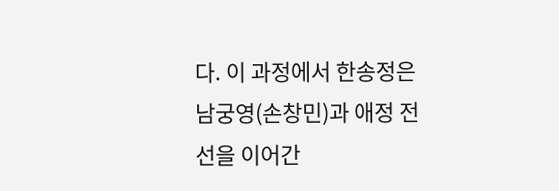다. 이 과정에서 한송정은 남궁영(손창민)과 애정 전선을 이어간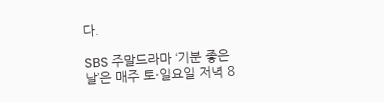다.

SBS 주말드라마 ‘기분 좋은 날’은 매주 토·일요일 저녁 8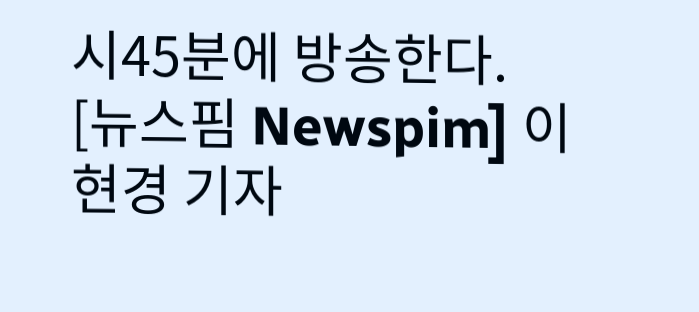시45분에 방송한다.
[뉴스핌 Newspim] 이현경 기자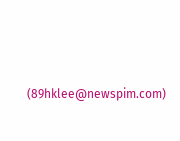(89hklee@newspim.com)